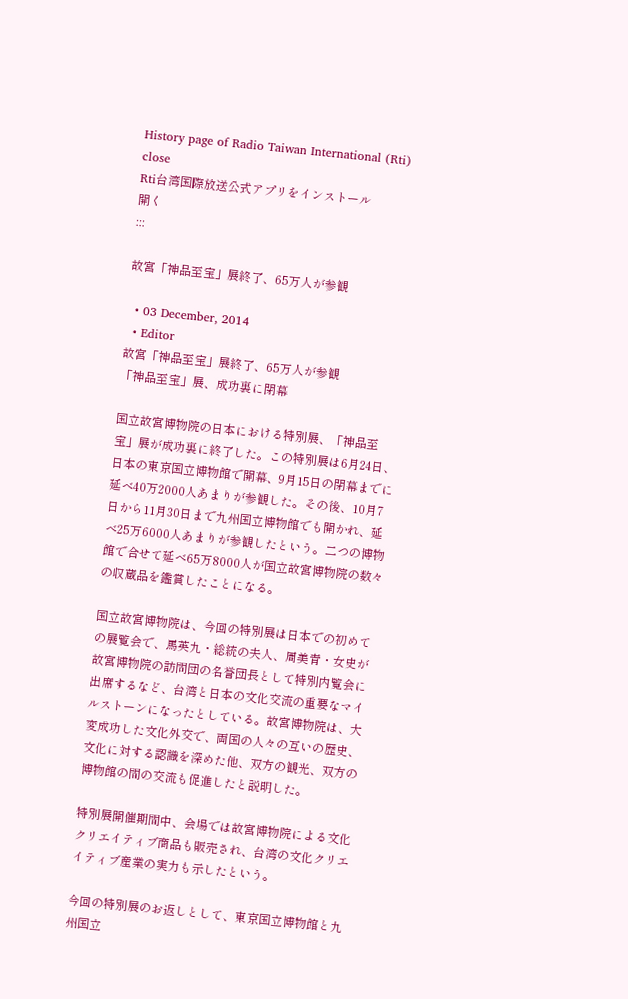History page of Radio Taiwan International (Rti)
close
Rti台湾国際放送公式アプリをインストール
開く
:::

故宮「神品至宝」展終了、65万人が参観

  • 03 December, 2014
  • Editor
故宮「神品至宝」展終了、65万人が参観
「神品至宝」展、成功裏に閉幕

国立故宮博物院の日本における特別展、「神品至宝」展が成功裏に終了した。この特別展は6月24日、日本の東京国立博物館で開幕、9月15日の閉幕までに延べ40万2000人あまりが参観した。その後、10月7日から11月30日まで九州国立博物館でも開かれ、延べ25万6000人あまりが参観したという。二つの博物館で合せて延べ65万8000人が国立故宮博物院の数々の収蔵品を鑑賞したことになる。

国立故宮博物院は、今回の特別展は日本での初めての展覧会で、馬英九・総統の夫人、周美青・女史が故宮博物院の訪問団の名誉団長として特別内覧会に出席するなど、台湾と日本の文化交流の重要なマイルストーンになったとしている。故宮博物院は、大変成功した文化外交で、両国の人々の互いの歴史、文化に対する認識を深めた他、双方の観光、双方の博物館の間の交流も促進したと説明した。

特別展開催期間中、会場では故宮博物院による文化クリエイティブ商品も販売され、台湾の文化クリエイティブ産業の実力も示したという。

今回の特別展のお返しとして、東京国立博物館と九州国立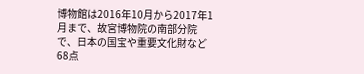博物館は2016年10月から2017年1月まで、故宮博物院の南部分院で、日本の国宝や重要文化財など68点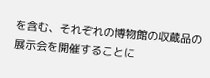を含む、それぞれの博物館の収蔵品の展示会を開催することに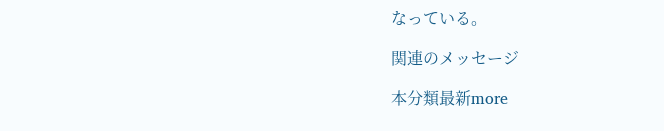なっている。

関連のメッセージ

本分類最新more